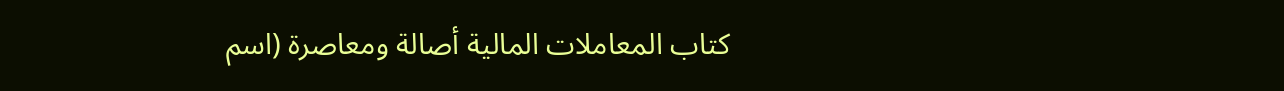كتاب المعاملات المالية أصالة ومعاصرة (اسم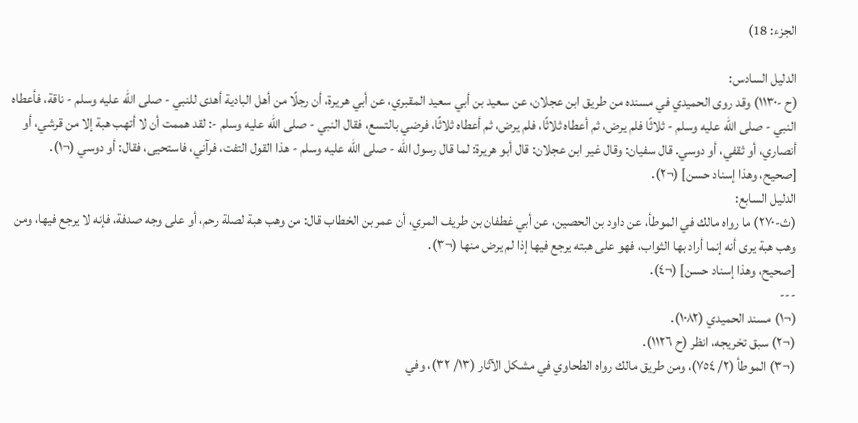الجزء: 18)

الدليل السادس:
(ح -١١٣٠) وقد روى الحميدي في مسنده من طريق ابن عجلان، عن سعيد بن أبي سعيد المقبري، عن أبي هريرة، أن رجلًا من أهل البادية أهدى للنبي - صلى الله عليه وسلم - ناقة، فأعطاه النبي - صلى الله عليه وسلم - ثلاثًا فلم يرض، ثم أعطاه ثلاثًا، فلم يرض، ثم أعطاه ثلاثًا، فرضي بالتسع، فقال النبي - صلى الله عليه وسلم -: لقد هممت أن لا أتهب هبة إلا من قرشي، أو أنصاري، أو ثقفي، أو دوسي. قال سفيان: وقال غير ابن عجلان: قال أبو هريرة: لما قال رسول الله - صلى الله عليه وسلم - هذا القول التفت، فرآني، فاستحيى، فقال: أو دوسي (¬١).
[صحيح، وهذا إسناد حسن] (¬٢).
الدليل السابع:
(ث-٢٧٠) ما رواه مالك في الموطأ، عن داود بن الحصين، عن أبي غطفان بن طريف المري، أن عمر بن الخطاب قال: من وهب هبة لصلة رحم، أو على وجه صدفة، فإنه لا يرجع فيها، ومن وهب هبة يرى أنه إنما أراد بها الثواب، فهو على هبته يرجع فيها إذا لم يرض منها (¬٣).
[صحيح، وهذا إسناد حسن] (¬٤).
---
(¬١) مسند الحميدي (١٠٨٢).
(¬٢) سبق تخريجه، انظر (ح ١١٢٦).
(¬٣) الموطأ (٢/ ٧٥٤)، ومن طريق مالك رواه الطحاوي في مشكل الآثار (١٣/ ٣٢)، وفي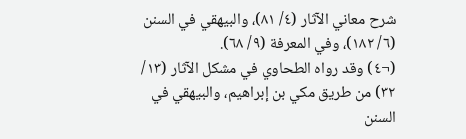شرح معاني الآثار (٤/ ٨١)، والبيهقي في السنن (٦/ ١٨٢)، وفي المعرفة (٩/ ٦٨).
(¬٤) وقد رواه الطحاوي في مشكل الآثار (١٣/ ٣٢) من طريق مكي بن إبراهيم، والبيهقي في السنن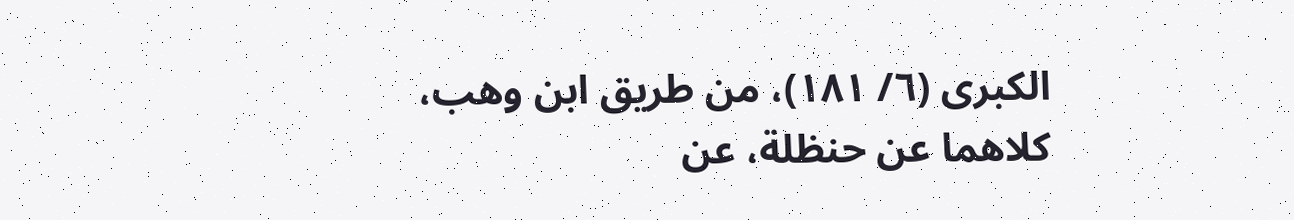الكبرى (٦/ ١٨١)، من طريق ابن وهب، كلاهما عن حنظلة، عن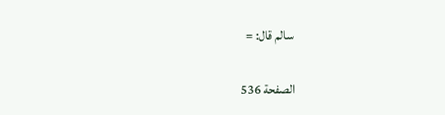سالم قال: =

الصفحة 536